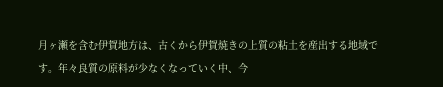月ヶ瀬を含む伊賀地方は、古くから伊賀焼きの上質の粘土を産出する地域です。年々良質の原料が少なくなっていく中、今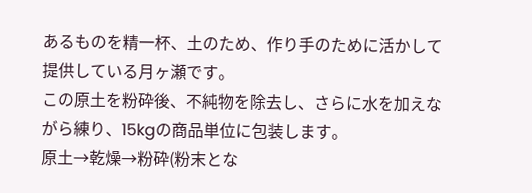あるものを精一杯、土のため、作り手のために活かして提供している月ヶ瀬です。
この原土を粉砕後、不純物を除去し、さらに水を加えながら練り、15kgの商品単位に包装します。
原土→乾燥→粉砕(粉末とな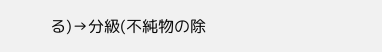る)→分級(不純物の除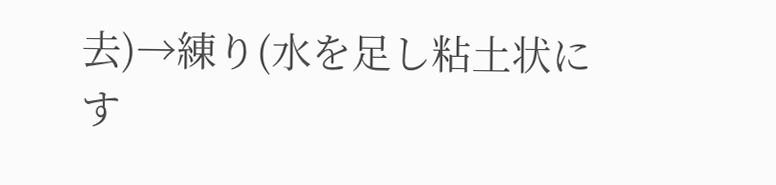去)→練り(水を足し粘土状にす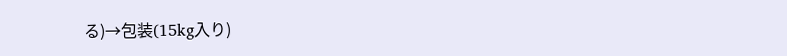る)→包装(15kg入り)